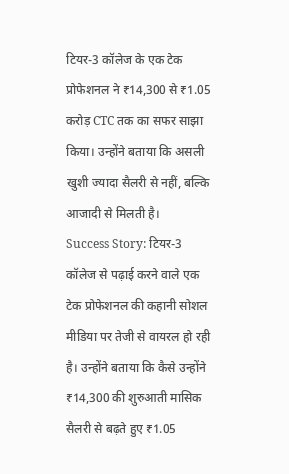टियर-3 कॉलेज के एक टेक प्रोफेशनल ने ₹14,300 से ₹1.05 करोड़ CTC तक का सफर साझा किया। उन्होंने बताया कि असली खुशी ज्यादा सैलरी से नहीं, बल्कि आजादी से मिलती है।
Success Story: टियर-3 कॉलेज से पढ़ाई करने वाले एक टेक प्रोफेशनल की कहानी सोशल मीडिया पर तेजी से वायरल हो रही है। उन्होंने बताया कि कैसे उन्होंने ₹14,300 की शुरुआती मासिक सैलरी से बढ़ते हुए ₹1.05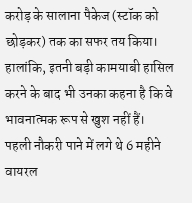करोड़ के सालाना पैकेज (स्टॉक को छोड़कर) तक का सफर तय किया। हालांकि, इतनी बड़ी कामयाबी हासिल करने के बाद भी उनका कहना है कि वे भावनात्मक रूप से खुश नहीं हैं।
पहली नौकरी पाने में लगे थे 6 महीने
वायरल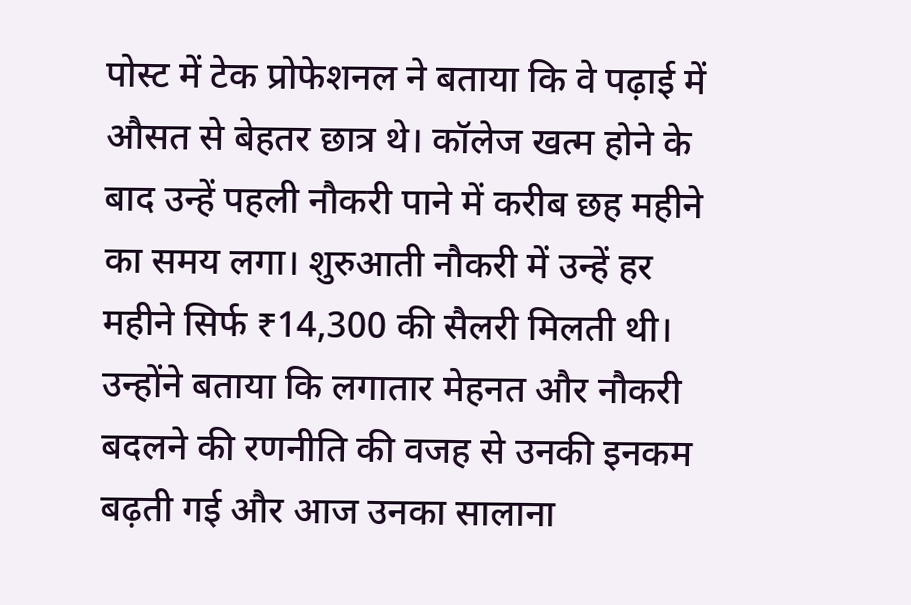पोस्ट में टेक प्रोफेशनल ने बताया कि वे पढ़ाई में औसत से बेहतर छात्र थे। कॉलेज खत्म होने के बाद उन्हें पहली नौकरी पाने में करीब छह महीने का समय लगा। शुरुआती नौकरी में उन्हें हर महीने सिर्फ ₹14,300 की सैलरी मिलती थी। उन्होंने बताया कि लगातार मेहनत और नौकरी बदलने की रणनीति की वजह से उनकी इनकम बढ़ती गई और आज उनका सालाना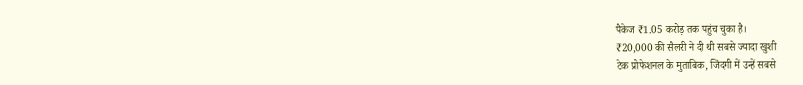पैकेज ₹1.05 करोड़ तक पहुंच चुका है।
₹20,000 की सैलरी ने दी थी सबसे ज्यादा खुशी
टेक प्रोफेशनल के मुताबिक, जिंदगी में उन्हें सबसे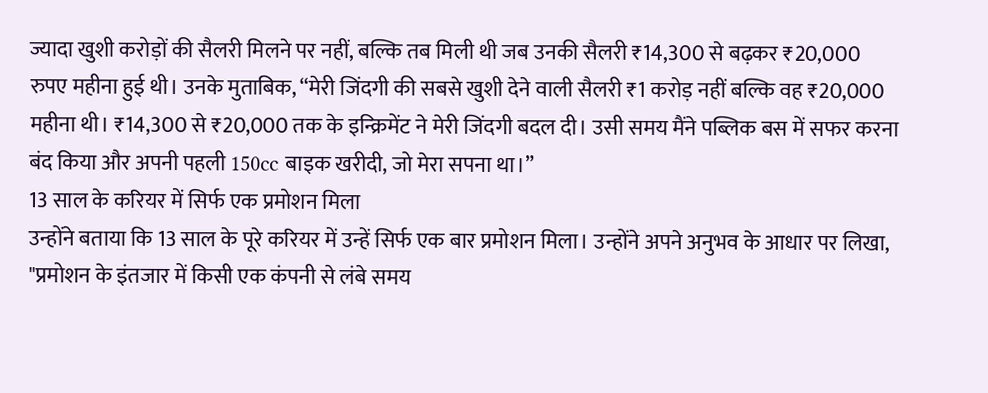ज्यादा खुशी करोड़ों की सैलरी मिलने पर नहीं, बल्कि तब मिली थी जब उनकी सैलरी ₹14,300 से बढ़कर ₹20,000 रुपए महीना हुई थी। उनके मुताबिक, “मेरी जिंदगी की सबसे खुशी देने वाली सैलरी ₹1 करोड़ नहीं बल्कि वह ₹20,000 महीना थी। ₹14,300 से ₹20,000 तक के इन्क्रिमेंट ने मेरी जिंदगी बदल दी। उसी समय मैंने पब्लिक बस में सफर करना बंद किया और अपनी पहली 150cc बाइक खरीदी, जो मेरा सपना था।”
13 साल के करियर में सिर्फ एक प्रमोशन मिला
उन्होंने बताया कि 13 साल के पूरे करियर में उन्हें सिर्फ एक बार प्रमोशन मिला। उन्होंने अपने अनुभव के आधार पर लिखा, "प्रमोशन के इंतजार में किसी एक कंपनी से लंबे समय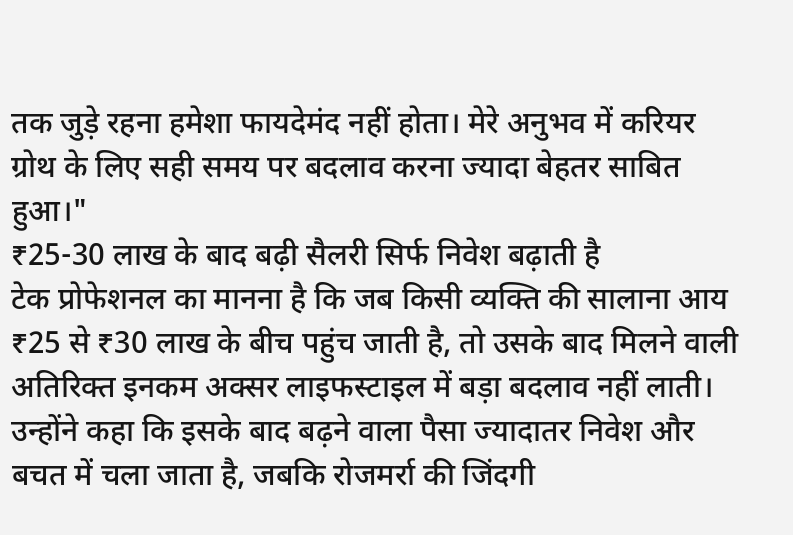तक जुड़े रहना हमेशा फायदेमंद नहीं होता। मेरे अनुभव में करियर ग्रोथ के लिए सही समय पर बदलाव करना ज्यादा बेहतर साबित हुआ।"
₹25-30 लाख के बाद बढ़ी सैलरी सिर्फ निवेश बढ़ाती है
टेक प्रोफेशनल का मानना है कि जब किसी व्यक्ति की सालाना आय ₹25 से ₹30 लाख के बीच पहुंच जाती है, तो उसके बाद मिलने वाली अतिरिक्त इनकम अक्सर लाइफस्टाइल में बड़ा बदलाव नहीं लाती। उन्होंने कहा कि इसके बाद बढ़ने वाला पैसा ज्यादातर निवेश और बचत में चला जाता है, जबकि रोजमर्रा की जिंदगी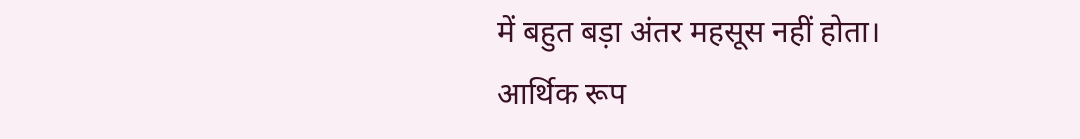में बहुत बड़ा अंतर महसूस नहीं होता।
आर्थिक रूप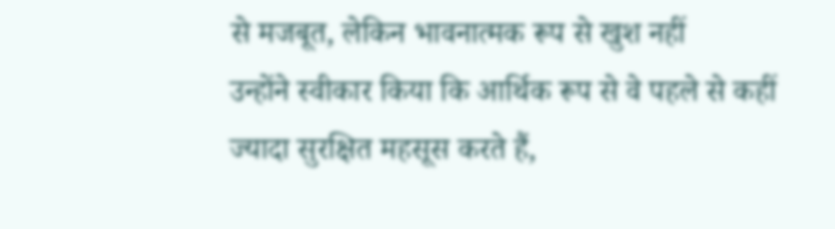से मजबूत, लेकिन भावनात्मक रूप से खुश नहीं
उन्होंने स्वीकार किया कि आर्थिक रूप से वे पहले से कहीं ज्यादा सुरक्षित महसूस करते हैं,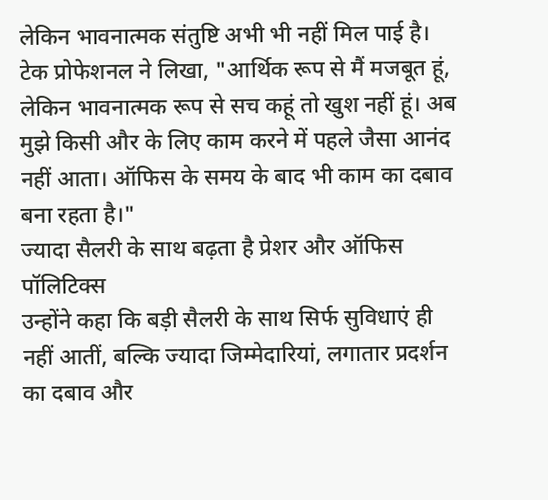लेकिन भावनात्मक संतुष्टि अभी भी नहीं मिल पाई है। टेक प्रोफेशनल ने लिखा, "आर्थिक रूप से मैं मजबूत हूं, लेकिन भावनात्मक रूप से सच कहूं तो खुश नहीं हूं। अब मुझे किसी और के लिए काम करने में पहले जैसा आनंद नहीं आता। ऑफिस के समय के बाद भी काम का दबाव बना रहता है।"
ज्यादा सैलरी के साथ बढ़ता है प्रेशर और ऑफिस पॉलिटिक्स
उन्होंने कहा कि बड़ी सैलरी के साथ सिर्फ सुविधाएं ही नहीं आतीं, बल्कि ज्यादा जिम्मेदारियां, लगातार प्रदर्शन का दबाव और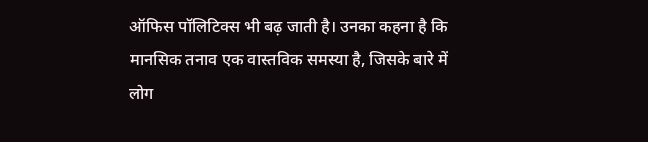ऑफिस पॉलिटिक्स भी बढ़ जाती है। उनका कहना है कि मानसिक तनाव एक वास्तविक समस्या है, जिसके बारे में लोग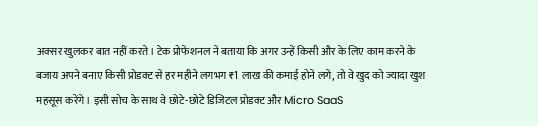अक्सर खुलकर बात नहीं करते। टेक प्रोफेशनल ने बताया कि अगर उन्हें किसी और के लिए काम करने के बजाय अपने बनाए किसी प्रोडक्ट से हर महीने लगभग ₹1 लाख की कमाई होने लगे, तो वे खुद को ज्यादा खुश महसूस करेंगे। इसी सोच के साथ वे छोटे-छोटे डिजिटल प्रोडक्ट और Micro SaaS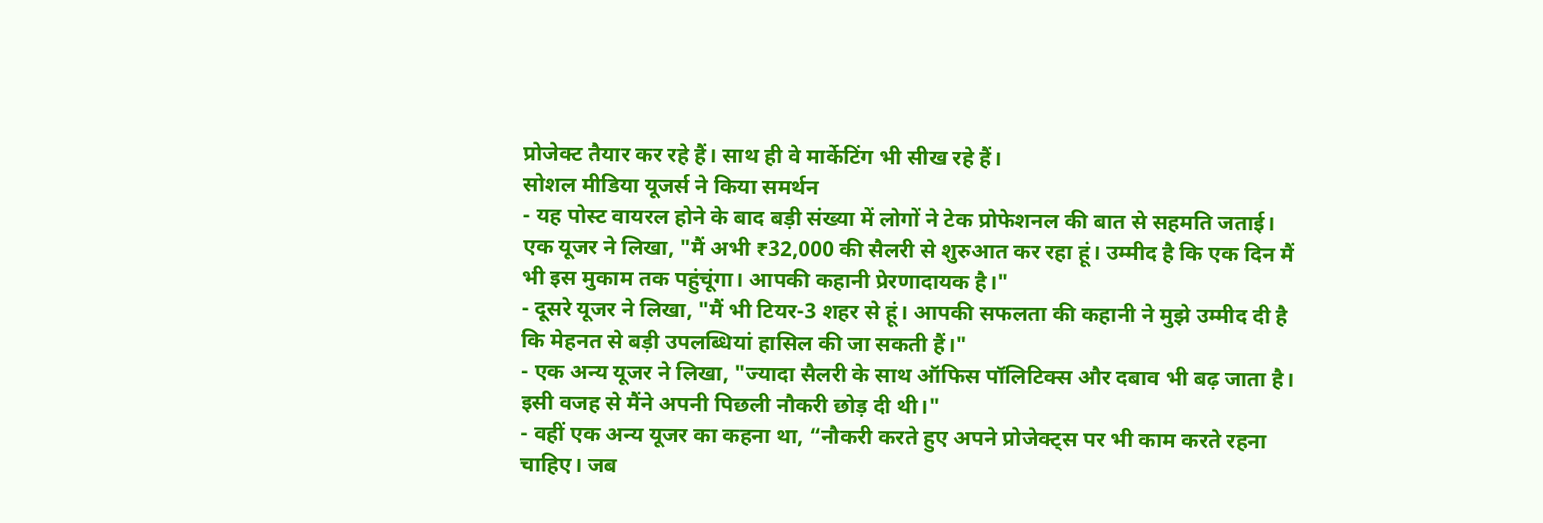प्रोजेक्ट तैयार कर रहे हैं। साथ ही वे मार्केटिंग भी सीख रहे हैं।
सोशल मीडिया यूजर्स ने किया समर्थन
- यह पोस्ट वायरल होने के बाद बड़ी संख्या में लोगों ने टेक प्रोफेशनल की बात से सहमति जताई। एक यूजर ने लिखा, "मैं अभी ₹32,000 की सैलरी से शुरुआत कर रहा हूं। उम्मीद है कि एक दिन मैं भी इस मुकाम तक पहुंचूंगा। आपकी कहानी प्रेरणादायक है।"
- दूसरे यूजर ने लिखा, "मैं भी टियर-3 शहर से हूं। आपकी सफलता की कहानी ने मुझे उम्मीद दी है कि मेहनत से बड़ी उपलब्धियां हासिल की जा सकती हैं।"
- एक अन्य यूजर ने लिखा, "ज्यादा सैलरी के साथ ऑफिस पॉलिटिक्स और दबाव भी बढ़ जाता है। इसी वजह से मैंने अपनी पिछली नौकरी छोड़ दी थी।"
- वहीं एक अन्य यूजर का कहना था, “नौकरी करते हुए अपने प्रोजेक्ट्स पर भी काम करते रहना चाहिए। जब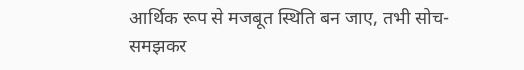आर्थिक रूप से मजबूत स्थिति बन जाए, तभी सोच-समझकर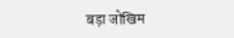बड़ा जोखिम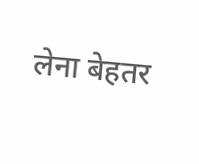लेना बेहतर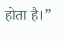होता है।”